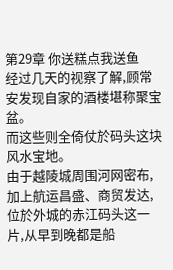第29章 你送糕点我送鱼
经过几天的视察了解,顾常安发现自家的酒楼堪称聚宝盆。
而这些则全倚仗於码头这块风水宝地。
由于越陵城周围河网密布,加上航运昌盛、商贸发达,位於外城的赤江码头这一片,从早到晚都是船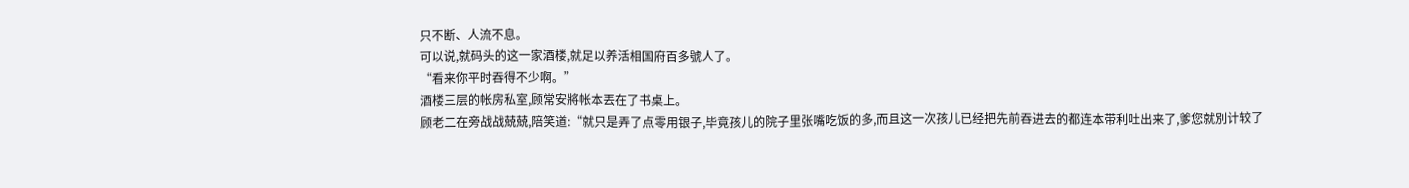只不断、人流不息。
可以说,就码头的这一家酒楼,就足以养活相国府百多號人了。
“看来你平时吞得不少啊。”
酒楼三层的帐房私室,顾常安將帐本丟在了书桌上。
顾老二在旁战战兢兢,陪笑道:“就只是弄了点零用银子,毕竟孩儿的院子里张嘴吃饭的多,而且这一次孩儿已经把先前吞进去的都连本带利吐出来了,爹您就別计较了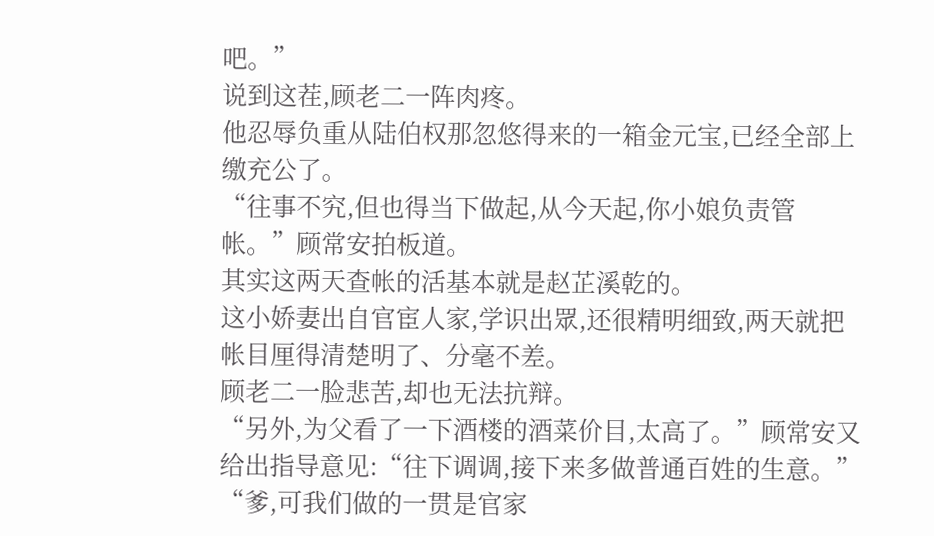吧。”
说到这茬,顾老二一阵肉疼。
他忍辱负重从陆伯权那忽悠得来的一箱金元宝,已经全部上缴充公了。
“往事不究,但也得当下做起,从今天起,你小娘负责管帐。”顾常安拍板道。
其实这两天查帐的活基本就是赵芷溪乾的。
这小娇妻出自官宦人家,学识出眾,还很精明细致,两天就把帐目厘得清楚明了、分毫不差。
顾老二一脸悲苦,却也无法抗辩。
“另外,为父看了一下酒楼的酒菜价目,太高了。”顾常安又给出指导意见:“往下调调,接下来多做普通百姓的生意。”
“爹,可我们做的一贯是官家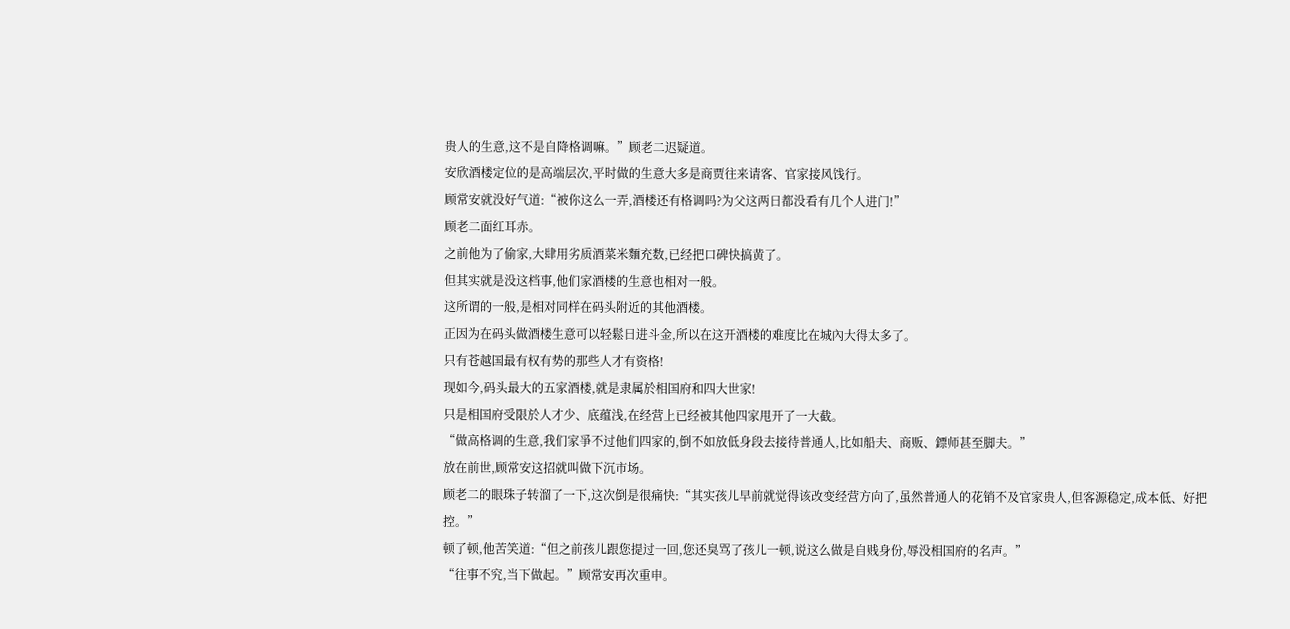贵人的生意,这不是自降格调嘛。”顾老二迟疑道。
安欣酒楼定位的是高端层次,平时做的生意大多是商贾往来请客、官家接风饯行。
顾常安就没好气道:“被你这么一弄,酒楼还有格调吗?为父这两日都没看有几个人进门!”
顾老二面红耳赤。
之前他为了偷家,大肆用劣质酒菜米麵充数,已经把口碑快搞黄了。
但其实就是没这档事,他们家酒楼的生意也相对一般。
这所谓的一般,是相对同样在码头附近的其他酒楼。
正因为在码头做酒楼生意可以轻鬆日进斗金,所以在这开酒楼的难度比在城內大得太多了。
只有苍越国最有权有势的那些人才有资格!
现如今,码头最大的五家酒楼,就是隶属於相国府和四大世家!
只是相国府受限於人才少、底蕴浅,在经营上已经被其他四家甩开了一大截。
“做高格调的生意,我们家爭不过他们四家的,倒不如放低身段去接待普通人,比如船夫、商贩、鏢师甚至脚夫。”
放在前世,顾常安这招就叫做下沉市场。
顾老二的眼珠子转溜了一下,这次倒是很痛快:“其实孩儿早前就觉得该改变经营方向了,虽然普通人的花销不及官家贵人,但客源稳定,成本低、好把控。”
顿了顿,他苦笑道:“但之前孩儿跟您提过一回,您还臭骂了孩儿一顿,说这么做是自贱身份,辱没相国府的名声。”
“往事不究,当下做起。”顾常安再次重申。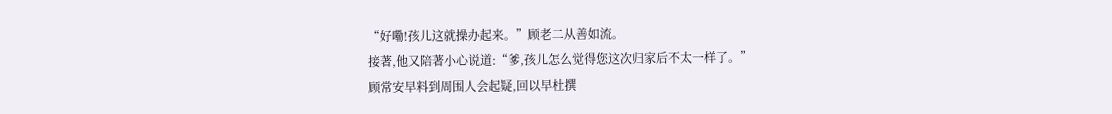“好嘞!孩儿这就操办起来。”顾老二从善如流。
接著,他又陪著小心说道:“爹,孩儿怎么觉得您这次归家后不太一样了。”
顾常安早料到周围人会起疑,回以早杜撰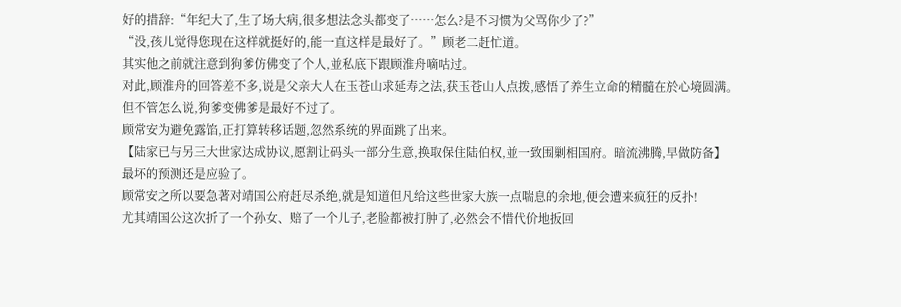好的措辞:“年纪大了,生了场大病,很多想法念头都变了……怎么?是不习惯为父骂你少了?”
“没,孩儿觉得您现在这样就挺好的,能一直这样是最好了。”顾老二赶忙道。
其实他之前就注意到狗爹仿佛变了个人,並私底下跟顾淮舟嘀咕过。
对此,顾淮舟的回答差不多,说是父亲大人在玉苍山求延寿之法,获玉苍山人点拨,感悟了养生立命的精髓在於心境圆满。
但不管怎么说,狗爹变佛爹是最好不过了。
顾常安为避免露馅,正打算转移话题,忽然系统的界面跳了出来。
【陆家已与另三大世家达成协议,愿割让码头一部分生意,换取保住陆伯权,並一致围剿相国府。暗流沸腾,早做防备】
最坏的预测还是应验了。
顾常安之所以要急著对靖国公府赶尽杀绝,就是知道但凡给这些世家大族一点喘息的余地,便会遭来疯狂的反扑!
尤其靖国公这次折了一个孙女、赔了一个儿子,老脸都被打肿了,必然会不惜代价地扳回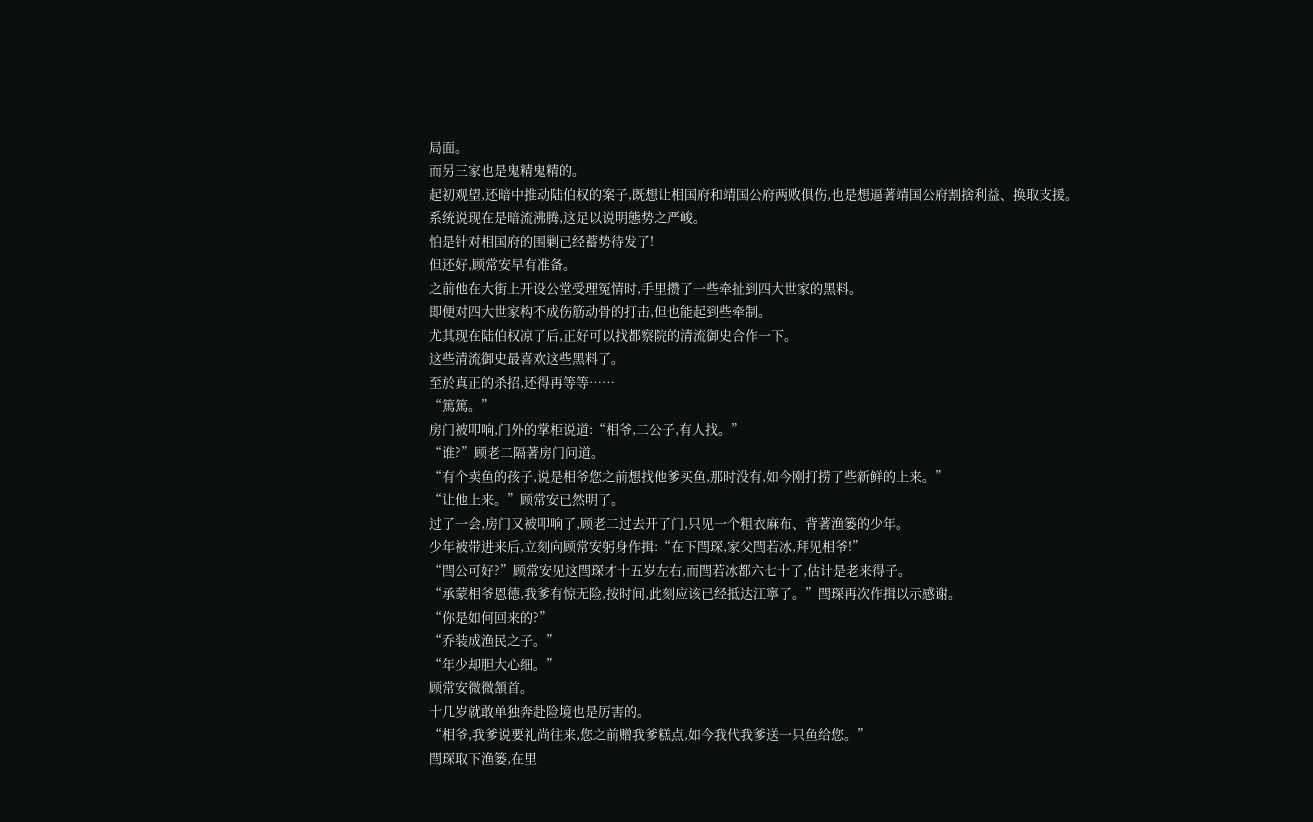局面。
而另三家也是鬼精鬼精的。
起初观望,还暗中推动陆伯权的案子,既想让相国府和靖国公府两败俱伤,也是想逼著靖国公府割捨利益、换取支援。
系统说现在是暗流沸腾,这足以说明態势之严峻。
怕是针对相国府的围剿已经蓄势待发了!
但还好,顾常安早有准备。
之前他在大街上开设公堂受理冤情时,手里攒了一些牵扯到四大世家的黑料。
即便对四大世家构不成伤筋动骨的打击,但也能起到些牵制。
尤其现在陆伯权凉了后,正好可以找都察院的清流御史合作一下。
这些清流御史最喜欢这些黑料了。
至於真正的杀招,还得再等等……
“篤篤。”
房门被叩响,门外的掌柜说道:“相爷,二公子,有人找。”
“谁?”顾老二隔著房门问道。
“有个卖鱼的孩子,说是相爷您之前想找他爹买鱼,那时没有,如今刚打捞了些新鲜的上来。”
“让他上来。”顾常安已然明了。
过了一会,房门又被叩响了,顾老二过去开了门,只见一个粗衣麻布、背著渔篓的少年。
少年被带进来后,立刻向顾常安躬身作揖:“在下閆琛,家父閆若冰,拜见相爷!”
“閆公可好?”顾常安见这閆琛才十五岁左右,而閆若冰都六七十了,估计是老来得子。
“承蒙相爷恩德,我爹有惊无险,按时间,此刻应该已经抵达江寧了。”閆琛再次作揖以示感谢。
“你是如何回来的?”
“乔装成渔民之子。”
“年少却胆大心细。”
顾常安微微頷首。
十几岁就敢单独奔赴险境也是厉害的。
“相爷,我爹说要礼尚往来,您之前赠我爹糕点,如今我代我爹送一只鱼给您。”
閆琛取下渔篓,在里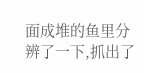面成堆的鱼里分辨了一下,抓出了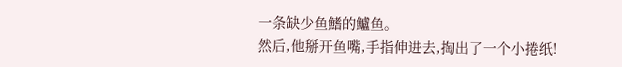一条缺少鱼鰭的鱸鱼。
然后,他掰开鱼嘴,手指伸进去,掏出了一个小捲纸!